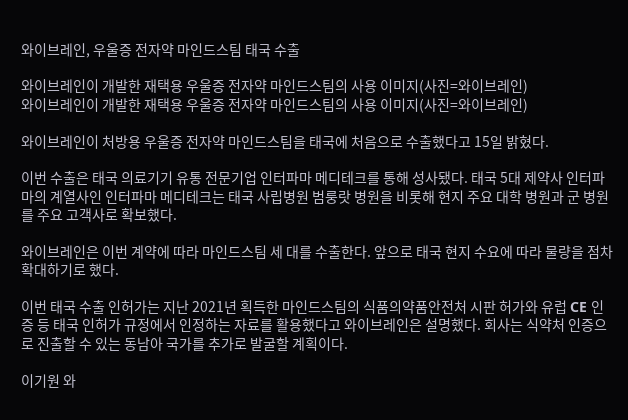와이브레인, 우울증 전자약 마인드스팀 태국 수출

와이브레인이 개발한 재택용 우울증 전자약 마인드스팀의 사용 이미지(사진=와이브레인)
와이브레인이 개발한 재택용 우울증 전자약 마인드스팀의 사용 이미지(사진=와이브레인)

와이브레인이 처방용 우울증 전자약 마인드스팀을 태국에 처음으로 수출했다고 15일 밝혔다.

이번 수출은 태국 의료기기 유통 전문기업 인터파마 메디테크를 통해 성사됐다. 태국 5대 제약사 인터파마의 계열사인 인터파마 메디테크는 태국 사립병원 범룽랏 병원을 비롯해 현지 주요 대학 병원과 군 병원를 주요 고객사로 확보했다.

와이브레인은 이번 계약에 따라 마인드스팀 세 대를 수출한다. 앞으로 태국 현지 수요에 따라 물량을 점차 확대하기로 했다.

이번 태국 수출 인허가는 지난 2021년 획득한 마인드스팀의 식품의약품안전처 시판 허가와 유럽 CE 인증 등 태국 인허가 규정에서 인정하는 자료를 활용했다고 와이브레인은 설명했다. 회사는 식약처 인증으로 진출할 수 있는 동남아 국가를 추가로 발굴할 계획이다.

이기원 와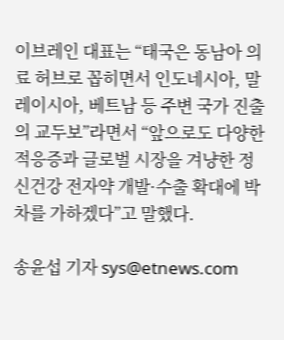이브레인 대표는 “태국은 동남아 의료 허브로 꼽히면서 인도네시아, 말레이시아, 베트남 등 주변 국가 진출의 교두보”라면서 “앞으로도 다양한 적응증과 글로벌 시장을 겨냥한 정신건강 전자약 개발·수출 확대에 박차를 가하겠다”고 말했다.

송윤섭 기자 sys@etnews.com